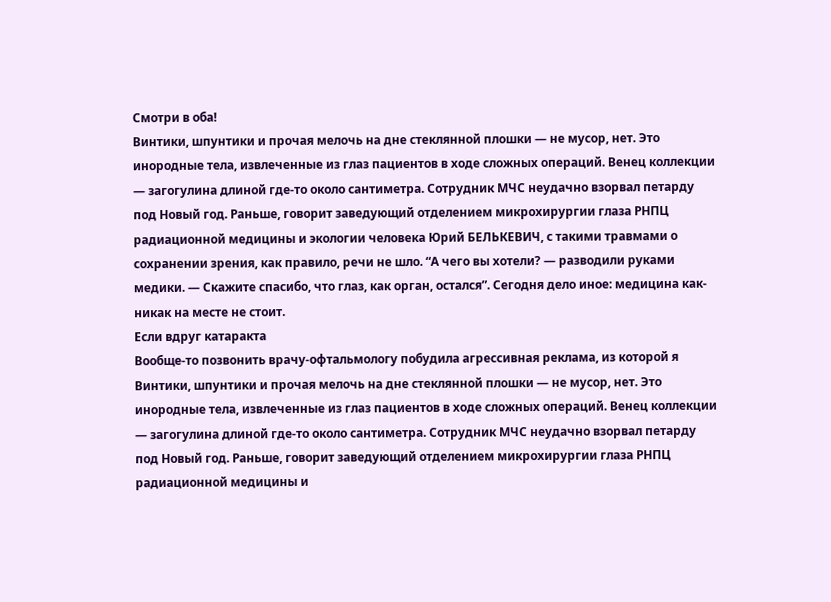Смотри в оба!
Винтики, шпунтики и прочая мелочь на дне стеклянной плошки — не мусор, нет. Это инородные тела, извлеченные из глаз пациентов в ходе сложных операций. Венец коллекции — загогулина длиной где-то около сантиметра. Сотрудник МЧС неудачно взорвал петарду под Новый год. Раньше, говорит заведующий отделением микрохирургии глаза РНПЦ радиационной медицины и экологии человека Юрий БЕЛЬКЕВИЧ, с такими травмами о сохранении зрения, как правило, речи не шло. “А чего вы хотели? — разводили руками медики. — Скажите спасибо, что глаз, как орган, остался”. Сегодня дело иное: медицина как-никак на месте не стоит.
Если вдруг катаракта
Вообще-то позвонить врачу-офтальмологу побудила агрессивная реклама, из которой я
Винтики, шпунтики и прочая мелочь на дне стеклянной плошки — не мусор, нет. Это инородные тела, извлеченные из глаз пациентов в ходе сложных операций. Венец коллекции — загогулина длиной где-то около сантиметра. Сотрудник МЧС неудачно взорвал петарду под Новый год. Раньше, говорит заведующий отделением микрохирургии глаза РНПЦ радиационной медицины и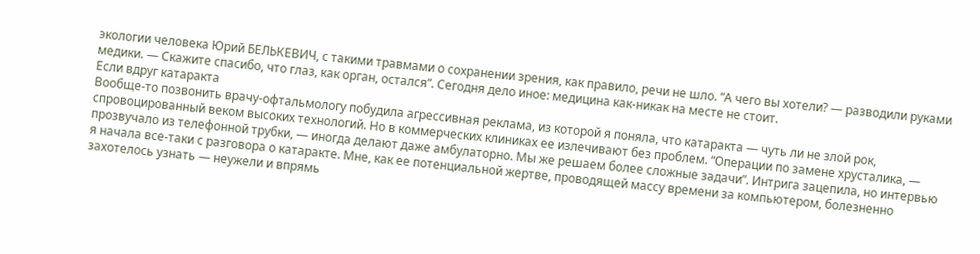экологии человека Юрий БЕЛЬКЕВИЧ, с такими травмами о сохранении зрения, как правило, речи не шло. “А чего вы хотели? — разводили руками медики. — Скажите спасибо, что глаз, как орган, остался”. Сегодня дело иное: медицина как-никак на месте не стоит.
Если вдруг катаракта
Вообще-то позвонить врачу-офтальмологу побудила агрессивная реклама, из которой я поняла, что катаракта — чуть ли не злой рок, спровоцированный веком высоких технологий. Но в коммерческих клиниках ее излечивают без проблем. “Операции по замене хрусталика, — прозвучало из телефонной трубки, — иногда делают даже амбулаторно. Мы же решаем более сложные задачи”. Интрига зацепила, но интервью я начала все-таки с разговора о катаракте. Мне, как ее потенциальной жертве, проводящей массу времени за компьютером, болезненно захотелось узнать — неужели и впрямь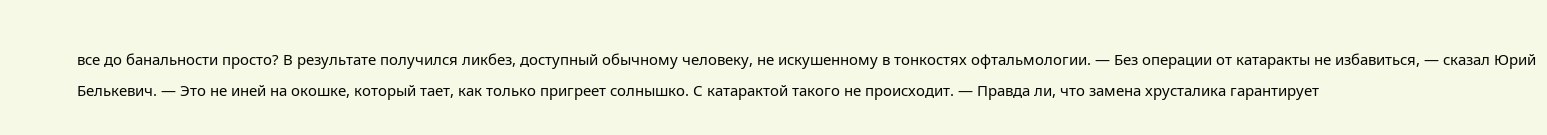все до банальности просто? В результате получился ликбез, доступный обычному человеку, не искушенному в тонкостях офтальмологии. — Без операции от катаракты не избавиться, — сказал Юрий Белькевич. — Это не иней на окошке, который тает, как только пригреет солнышко. С катарактой такого не происходит. — Правда ли, что замена хрусталика гарантирует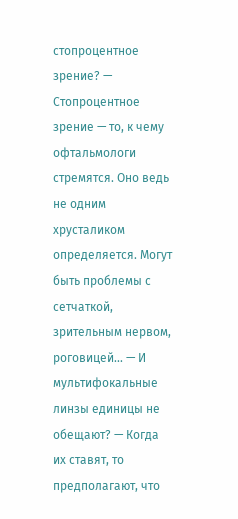стопроцентное зрение? — Стопроцентное зрение — то, к чему офтальмологи стремятся. Оно ведь не одним хрусталиком определяется. Могут быть проблемы с сетчаткой, зрительным нервом, роговицей... — И мультифокальные линзы единицы не обещают? — Когда их ставят, то предполагают, что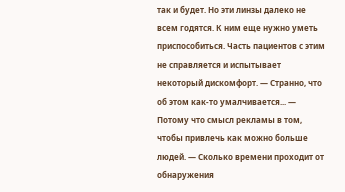так и будет. Но эти линзы далеко не всем годятся. К ним еще нужно уметь приспособиться. Часть пациентов с этим не справляется и испытывает некоторый дискомфорт. — Странно, что об этом как-то умалчивается... — Потому что смысл рекламы в том, чтобы привлечь как можно больше людей. — Сколько времени проходит от обнаружения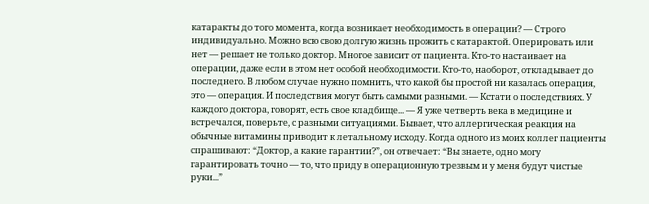катаракты до того момента, когда возникает необходимость в операции? — Строго индивидуально. Можно всю свою долгую жизнь прожить с катарактой. Оперировать или нет — решает не только доктор. Многое зависит от пациента. Кто-то настаивает на операции, даже если в этом нет особой необходимости. Кто-то, наоборот, откладывает до последнего. В любом случае нужно помнить, что какой бы простой ни казалась операция, это — операция. И последствия могут быть самыми разными. — Кстати о последствиях. У каждого доктора, говорят, есть свое кладбище... — Я уже четверть века в медицине и встречался, поверьте, с разными ситуациями. Бывает, что аллергическая реакция на обычные витамины приводит к летальному исходу. Когда одного из моих коллег пациенты спрашивают: “Доктор, а какие гарантии?”, он отвечает: “Вы знаете, одно могу гарантировать точно — то, что приду в операционную трезвым и у меня будут чистые руки...”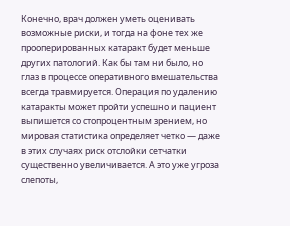Конечно, врач должен уметь оценивать возможные риски, и тогда на фоне тех же прооперированных катаракт будет меньше других патологий. Как бы там ни было, но глаз в процессе оперативного вмешательства всегда травмируется. Операция по удалению катаракты может пройти успешно и пациент выпишется со стопроцентным зрением, но мировая статистика определяет четко — даже в этих случаях риск отслойки сетчатки существенно увеличивается. А это уже угроза слепоты,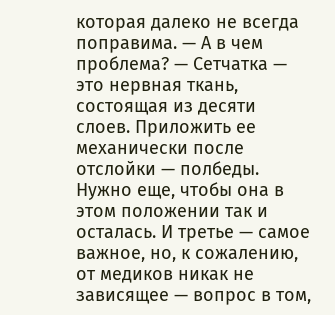которая далеко не всегда поправима. — А в чем проблема? — Сетчатка — это нервная ткань, состоящая из десяти слоев. Приложить ее механически после отслойки — полбеды. Нужно еще, чтобы она в этом положении так и осталась. И третье — самое важное, но, к сожалению, от медиков никак не зависящее — вопрос в том,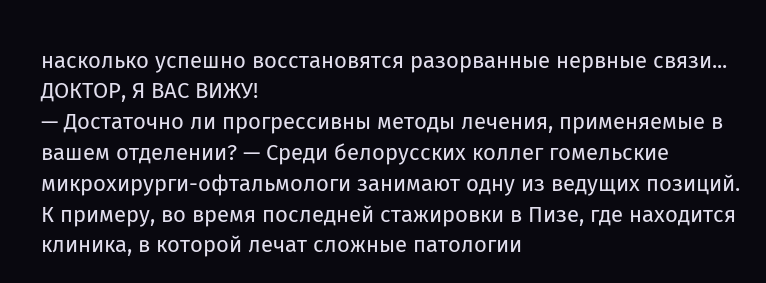насколько успешно восстановятся разорванные нервные связи...
ДОКТОР, Я ВАС ВИЖУ!
— Достаточно ли прогрессивны методы лечения, применяемые в вашем отделении? — Среди белорусских коллег гомельские микрохирурги-офтальмологи занимают одну из ведущих позиций. К примеру, во время последней стажировки в Пизе, где находится клиника, в которой лечат сложные патологии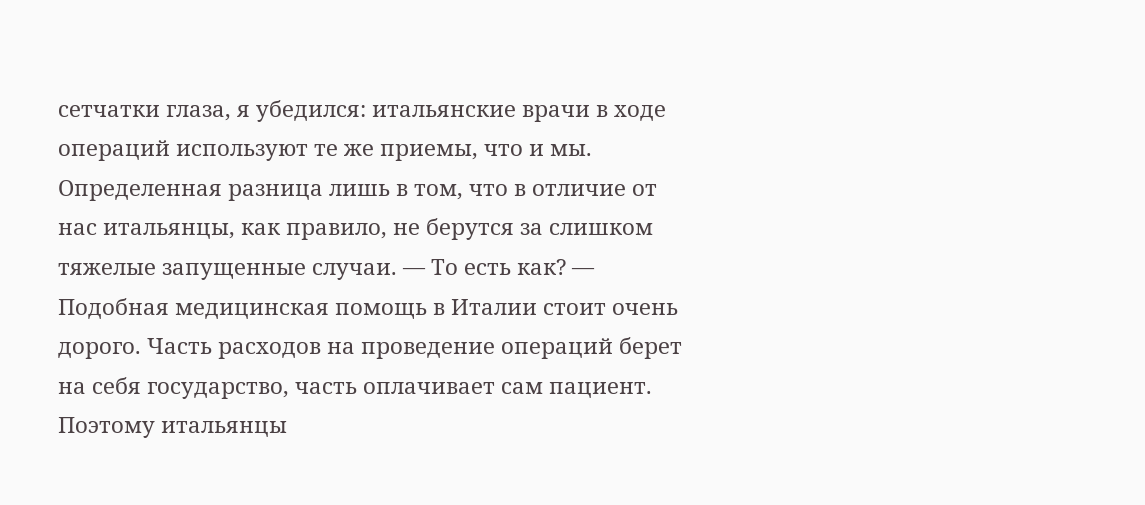сетчатки глаза, я убедился: итальянские врачи в ходе операций используют те же приемы, что и мы. Определенная разница лишь в том, что в отличие от нас итальянцы, как правило, не берутся за слишком тяжелые запущенные случаи. — То есть как? — Подобная медицинская помощь в Италии стоит очень дорого. Часть расходов на проведение операций берет на себя государство, часть оплачивает сам пациент. Поэтому итальянцы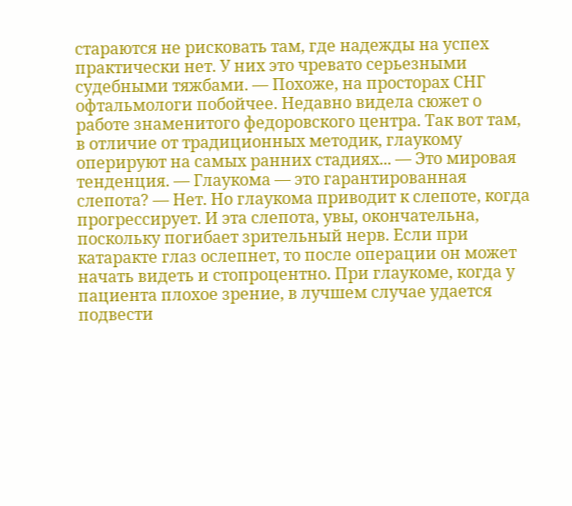стараются не рисковать там, где надежды на успех практически нет. У них это чревато серьезными судебными тяжбами. — Похоже, на просторах СНГ офтальмологи побойчее. Недавно видела сюжет о работе знаменитого федоровского центра. Так вот там, в отличие от традиционных методик, глаукому оперируют на самых ранних стадиях... — Это мировая тенденция. — Глаукома — это гарантированная слепота? — Нет. Но глаукома приводит к слепоте, когда прогрессирует. И эта слепота, увы, окончательна, поскольку погибает зрительный нерв. Если при катаракте глаз ослепнет, то после операции он может начать видеть и стопроцентно. При глаукоме, когда у пациента плохое зрение, в лучшем случае удается подвести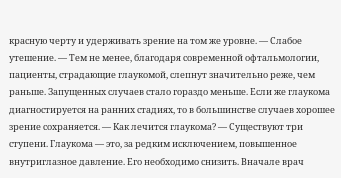красную черту и удерживать зрение на том же уровне. — Слабое утешение. — Тем не менее, благодаря современной офтальмологии, пациенты, страдающие глаукомой, слепнут значительно реже, чем раньше. Запущенных случаев стало гораздо меньше. Если же глаукома диагностируется на ранних стадиях, то в большинстве случаев хорошее зрение сохраняется. — Как лечится глаукома? — Существуют три ступени. Глаукома — это, за редким исключением, повышенное внутриглазное давление. Его необходимо снизить. Вначале врач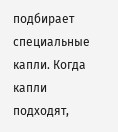подбирает специальные капли. Когда капли подходят,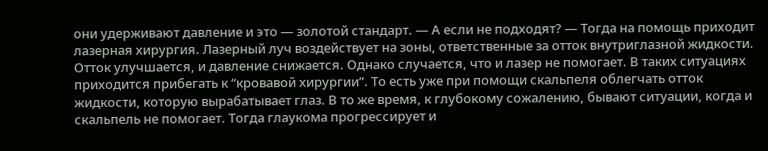они удерживают давление и это — золотой стандарт. — А если не подходят? — Тогда на помощь приходит лазерная хирургия. Лазерный луч воздействует на зоны, ответственные за отток внутриглазной жидкости. Отток улучшается, и давление снижается. Однако случается, что и лазер не помогает. В таких ситуациях приходится прибегать к “кровавой хирургии”. То есть уже при помощи скальпеля облегчать отток жидкости, которую вырабатывает глаз. В то же время, к глубокому сожалению, бывают ситуации, когда и скальпель не помогает. Тогда глаукома прогрессирует и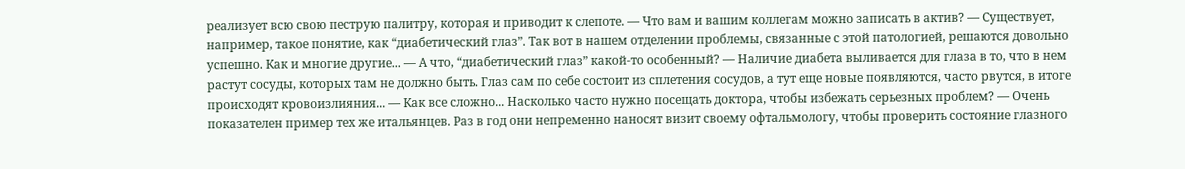реализует всю свою пеструю палитру, которая и приводит к слепоте. — Что вам и вашим коллегам можно записать в актив? — Существует, например, такое понятие, как “диабетический глаз”. Так вот в нашем отделении проблемы, связанные с этой патологией, решаются довольно успешно. Как и многие другие... — А что, “диабетический глаз” какой-то особенный? — Наличие диабета выливается для глаза в то, что в нем растут сосуды, которых там не должно быть. Глаз сам по себе состоит из сплетения сосудов, а тут еще новые появляются, часто рвутся, в итоге происходят кровоизлияния... — Как все сложно... Насколько часто нужно посещать доктора, чтобы избежать серьезных проблем? — Очень показателен пример тех же итальянцев. Раз в год они непременно наносят визит своему офтальмологу, чтобы проверить состояние глазного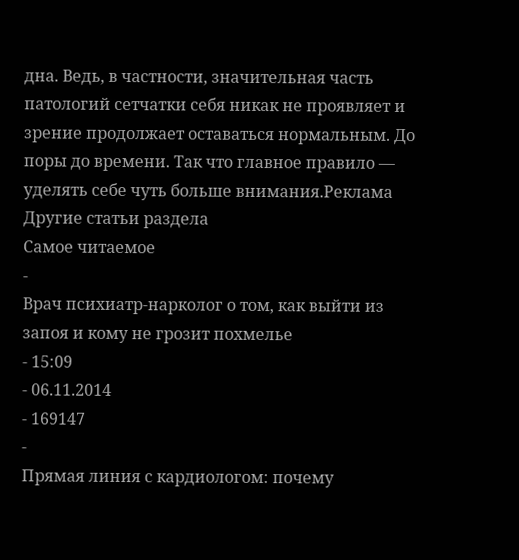дна. Ведь, в частности, значительная часть патологий сетчатки себя никак не проявляет и зрение продолжает оставаться нормальным. До поры до времени. Так что главное правило — уделять себе чуть больше внимания.Реклама
Другие статьи раздела
Самое читаемое
-
Врач психиатр-нарколог о том, как выйти из запоя и кому не грозит похмелье
- 15:09
- 06.11.2014
- 169147
-
Прямая линия с кардиологом: почему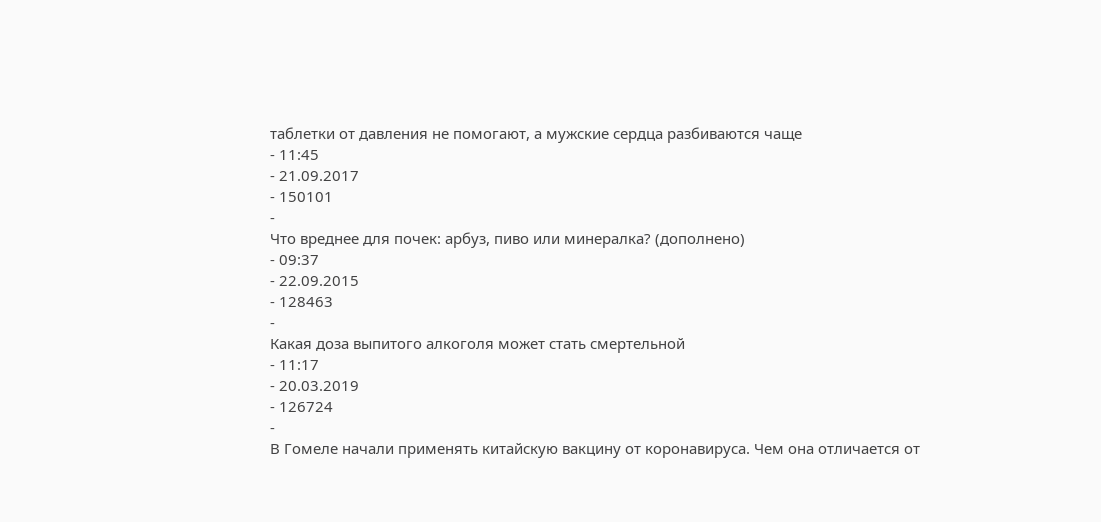таблетки от давления не помогают, а мужские сердца разбиваются чаще
- 11:45
- 21.09.2017
- 150101
-
Что вреднее для почек: арбуз, пиво или минералка? (дополнено)
- 09:37
- 22.09.2015
- 128463
-
Какая доза выпитого алкоголя может стать смертельной
- 11:17
- 20.03.2019
- 126724
-
В Гомеле начали применять китайскую вакцину от коронавируса. Чем она отличается от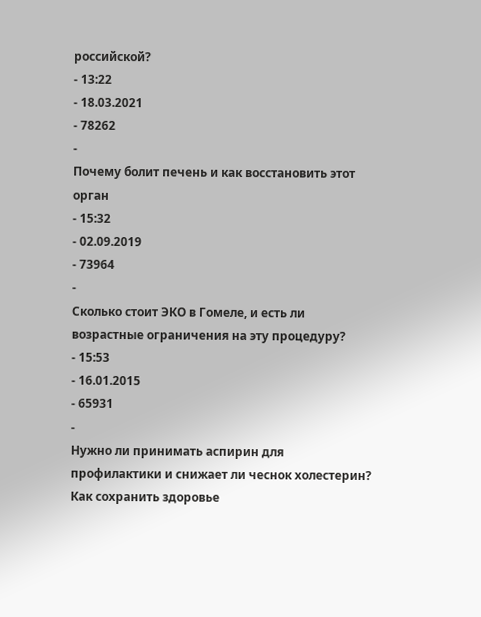российской?
- 13:22
- 18.03.2021
- 78262
-
Почему болит печень и как восстановить этот орган
- 15:32
- 02.09.2019
- 73964
-
Сколько стоит ЭКО в Гомеле, и есть ли возрастные ограничения на эту процедуру?
- 15:53
- 16.01.2015
- 65931
-
Нужно ли принимать аспирин для профилактики и снижает ли чеснок холестерин? Как сохранить здоровье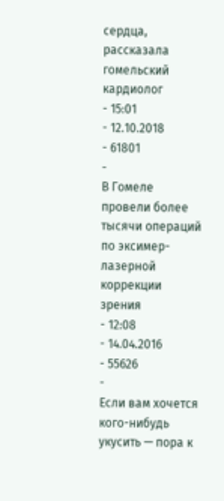сердца, рассказала гомельский кардиолог
- 15:01
- 12.10.2018
- 61801
-
В Гомеле провели более тысячи операций по эксимер-лазерной коррекции зрения
- 12:08
- 14.04.2016
- 55626
-
Если вам хочется кого-нибудь укусить — пора к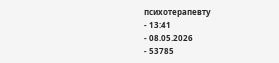психотерапевту
- 13:41
- 08.05.2026
- 53785